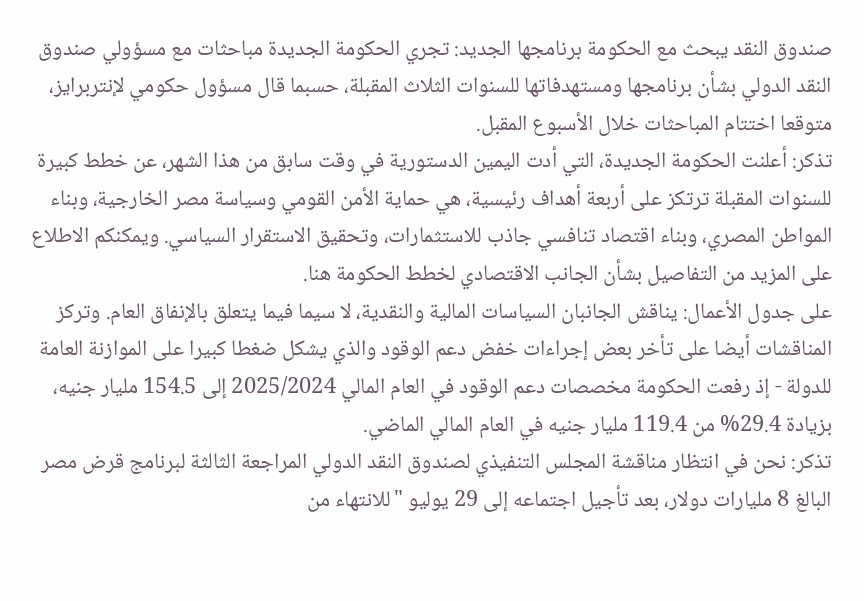صندوق النقد يبحث مع الحكومة برنامجها الجديد: تجري الحكومة الجديدة مباحثات مع مسؤولي صندوق النقد الدولي بشأن برنامجها ومستهدفاتها للسنوات الثلاث المقبلة، حسبما قال مسؤول حكومي لإنتربرايز، متوقعا اختتام المباحثات خلال الأسبوع المقبل.
تذكر: أعلنت الحكومة الجديدة، التي أدت اليمين الدستورية في وقت سابق من هذا الشهر، عن خطط كبيرة للسنوات المقبلة ترتكز على أربعة أهداف رئيسية، هي حماية الأمن القومي وسياسة مصر الخارجية، وبناء المواطن المصري، وبناء اقتصاد تنافسي جاذب للاستثمارات، وتحقيق الاستقرار السياسي. ويمكنكم الاطلاع على المزيد من التفاصيل بشأن الجانب الاقتصادي لخطط الحكومة هنا.
على جدول الأعمال: يناقش الجانبان السياسات المالية والنقدية، لا سيما فيما يتعلق بالإنفاق العام. وتركز المناقشات أيضا على تأخر بعض إجراءات خفض دعم الوقود والذي يشكل ضغطا كبيرا على الموازنة العامة للدولة - إذ رفعت الحكومة مخصصات دعم الوقود في العام المالي 2025/2024 إلى 154.5 مليار جنيه، بزيادة 29.4% من 119.4 مليار جنيه في العام المالي الماضي.
تذكر: نحن في انتظار مناقشة المجلس التنفيذي لصندوق النقد الدولي المراجعة الثالثة لبرنامج قرض مصر البالغ 8 مليارات دولار، بعد تأجيل اجتماعه إلى 29 يوليو "للانتهاء من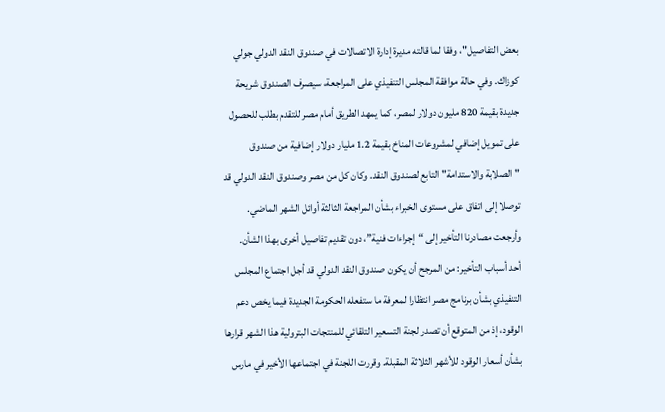بعض التفاصيل"، وفقا لما قالته مديرة إدارة الاتصالات في صندوق النقد الدولي جولي كوزاك. وفي حالة موافقة المجلس التنفيذي على المراجعة، سيصرف الصندوق شريحة جديدة بقيمة 820 مليون دولار لمصر، كما يمهد الطريق أمام مصر للتقدم بطلب للحصول على تمويل إضافي لمشروعات المناخ بقيمة 1.2 مليار دولار إضافية من صندوق "الصلابة والاستدامة" التابع لصندوق النقد. وكان كل من مصر وصندوق النقد الدولي قد توصلا إلى اتفاق على مستوى الخبراء بشأن المراجعة الثالثة أوائل الشهر الماضي. وأرجعت مصادرنا التأخير إلى “إجراءات فنية”، دون تقديم تفاصيل أخرى بهذا الشأن.
أحد أسباب التأخير: من المرجح أن يكون صندوق النقد الدولي قد أجل اجتماع المجلس التنفيذي بشأن برنامج مصر انتظارا لمعرفة ما ستفعله الحكومة الجديدة فيما يخص دعم الوقود، إذ من المتوقع أن تصدر لجنة التسعير التلقائي للمنتجات البترولية هذا الشهر قرارها بشأن أسعار الوقود للأشهر الثلاثة المقبلة. وقررت اللجنة في اجتماعها الأخير في مارس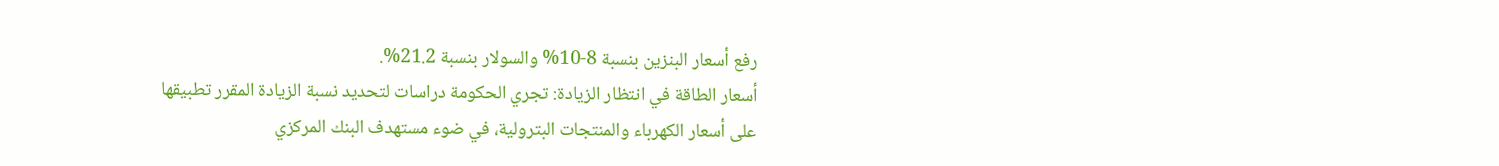رفع أسعار البنزين بنسبة 8-10% والسولار بنسبة 21.2%.
أسعار الطاقة في انتظار الزيادة: تجري الحكومة دراسات لتحديد نسبة الزيادة المقرر تطبيقها على أسعار الكهرباء والمنتجات البترولية، في ضوء مستهدف البنك المركزي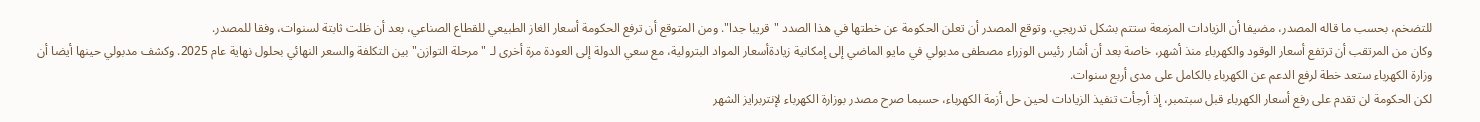للتضخم، بحسب ما قاله المصدر، مضيفا أن الزيادات المزمعة ستتم بشكل تدريجي. وتوقع المصدر أن تعلن الحكومة عن خطتها في هذا الصدد "قريبا جدا". ومن المتوقع أن ترفع الحكومة أسعار الغاز الطبيعي للقطاع الصناعي، بعد أن ظلت ثابتة لسنوات، وفقا للمصدر.
وكان من المرتقب أن ترتفع أسعار الوقود والكهرباء منذ أشهر، خاصة بعد أن أشار رئيس الوزراء مصطفى مدبولي في مايو الماضي إلى إمكانية زيادةأسعار المواد البترولية، مع سعي الدولة إلى العودة مرة أخرى لـ "مرحلة التوازن" بين التكلفة والسعر النهائي بحلول نهاية عام 2025. وكشف مدبولي حينها أيضا أن وزارة الكهرباء ستعد خطة لرفع الدعم عن الكهرباء بالكامل على مدى أربع سنوات.
لكن الحكومة لن تقدم على رفع أسعار الكهرباء قبل سبتمبر، إذ أرجأت تنفيذ الزيادات لحين حل أزمة الكهرباء، حسبما صرح مصدر بوزارة الكهرباء لإنتربرايز الشهر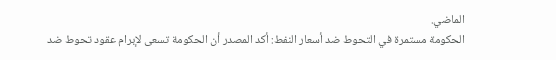الماضي.
الحكومة مستمرة في التحوط ضد أسعار النفط: أكد المصدر أن الحكومة تسعى لإبرام عقود تحوط ضد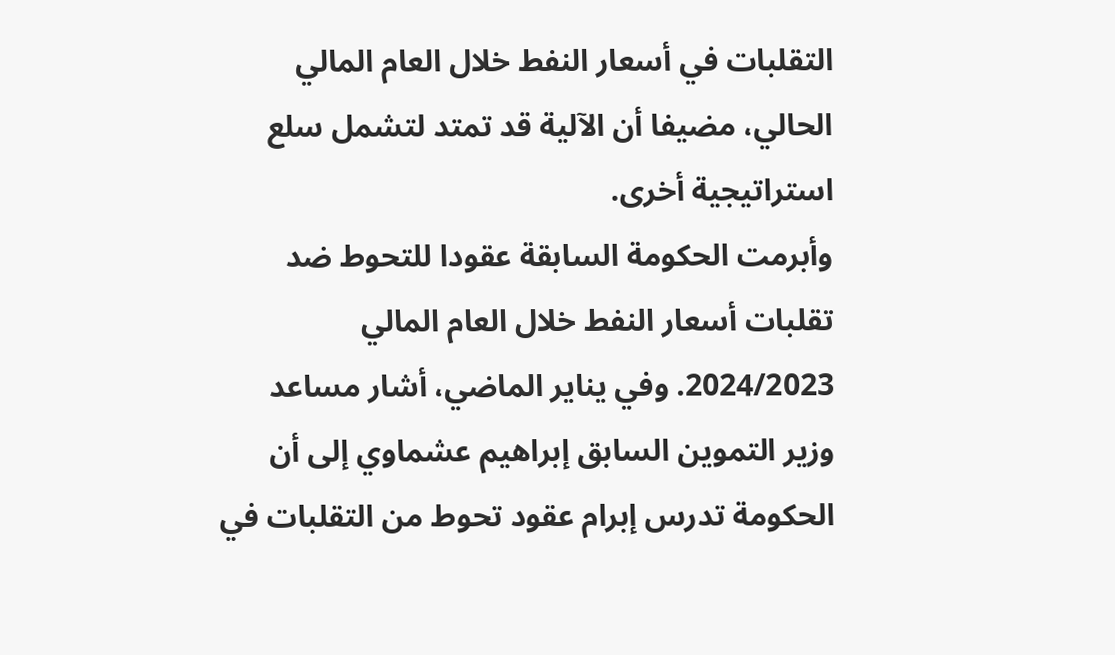التقلبات في أسعار النفط خلال العام المالي الحالي، مضيفا أن الآلية قد تمتد لتشمل سلع استراتيجية أخرى.
وأبرمت الحكومة السابقة عقودا للتحوط ضد تقلبات أسعار النفط خلال العام المالي 2024/2023. وفي يناير الماضي، أشار مساعد وزير التموين السابق إبراهيم عشماوي إلى أن الحكومة تدرس إبرام عقود تحوط من التقلبات في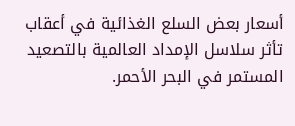أسعار بعض السلع الغذائية في أعقاب تأثر سلاسل الإمداد العالمية بالتصعيد المستمر في البحر الأحمر.